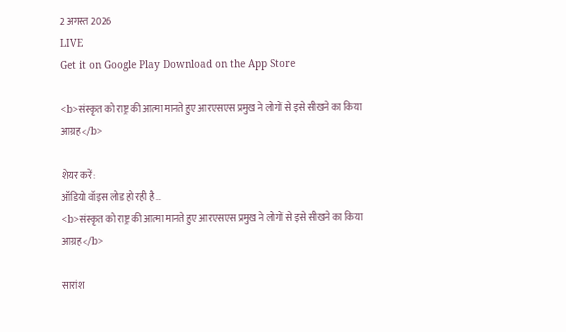2 अगस्त 2026
LIVE
Get it on Google Play Download on the App Store

<b>संस्कृत को राष्ट्र की आत्मा मानते हुए आरएसएस प्रमुख ने लोगों से इसे सीखने का किया आग्रह</b>

शेयर करें:
ऑडियो वॉइस लोड हो रही है…
<b>संस्कृत को राष्ट्र की आत्मा मानते हुए आरएसएस प्रमुख ने लोगों से इसे सीखने का किया आग्रह</b>

सारांश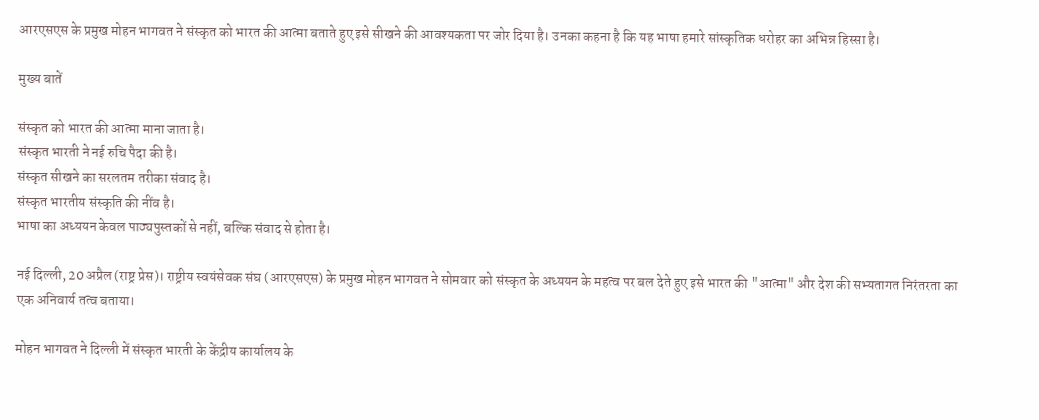आरएसएस के प्रमुख मोहन भागवत ने संस्कृत को भारत की आत्मा बताते हुए इसे सीखने की आवश्यकता पर जोर दिया है। उनका कहना है कि यह भाषा हमारे सांस्कृतिक धरोहर का अभिन्न हिस्सा है।

मुख्य बातें

संस्कृत को भारत की आत्मा माना जाता है।
संस्कृत भारती ने नई रुचि पैदा की है।
संस्कृत सीखने का सरलतम तरीका संवाद है।
संस्कृत भारतीय संस्कृति की नींव है।
भाषा का अध्ययन केवल पाठ्यपुस्तकों से नहीं, बल्कि संवाद से होता है।

नई दिल्ली, 20 अप्रैल (राष्ट्र प्रेस)। राष्ट्रीय स्वयंसेवक संघ (आरएसएस) के प्रमुख मोहन भागवत ने सोमवार को संस्कृत के अध्ययन के महत्व पर बल देते हुए इसे भारत की "आत्मा" और देश की सभ्यतागत निरंतरता का एक अनिवार्य तत्व बताया।

मोहन भागवत ने दिल्ली में संस्कृत भारती के केंद्रीय कार्यालय के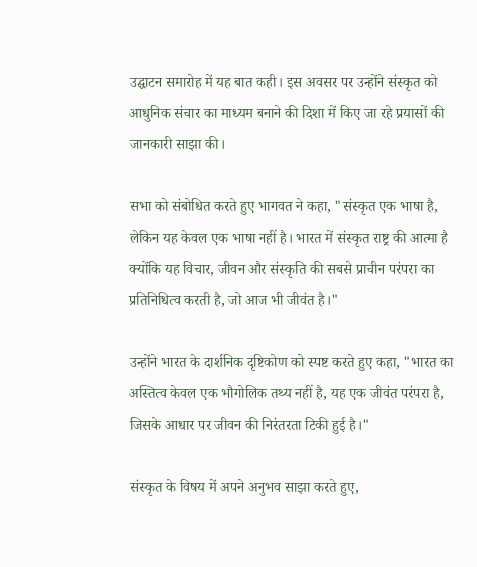उद्घाटन समारोह में यह बात कही। इस अवसर पर उन्होंने संस्कृत को आधुनिक संचार का माध्यम बनाने की दिशा में किए जा रहे प्रयासों की जानकारी साझा की।

सभा को संबोधित करते हुए भागवत ने कहा, "संस्कृत एक भाषा है, लेकिन यह केवल एक भाषा नहीं है। भारत में संस्कृत राष्ट्र की आत्मा है क्योंकि यह विचार, जीवन और संस्कृति की सबसे प्राचीन परंपरा का प्रतिनिधित्व करती है, जो आज भी जीवंत है।"

उन्होंने भारत के दार्शनिक दृष्टिकोण को स्पष्ट करते हुए कहा, "भारत का अस्तित्व केवल एक भौगोलिक तथ्य नहीं है, यह एक जीवंत परंपरा है, जिसके आधार पर जीवन की निरंतरता टिकी हुई है।"

संस्कृत के विषय में अपने अनुभव साझा करते हुए,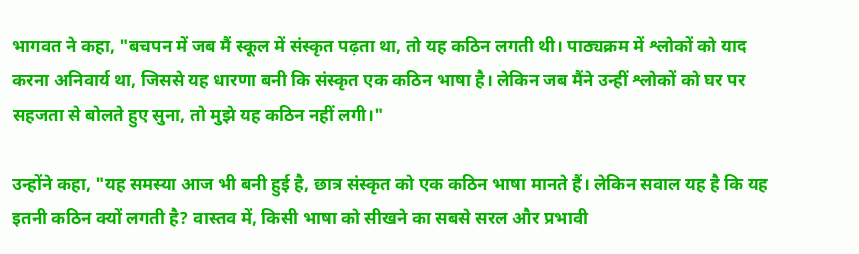भागवत ने कहा, "बचपन में जब मैं स्कूल में संस्कृत पढ़ता था, तो यह कठिन लगती थी। पाठ्यक्रम में श्लोकों को याद करना अनिवार्य था, जिससे यह धारणा बनी कि संस्कृत एक कठिन भाषा है। लेकिन जब मैंने उन्हीं श्लोकों को घर पर सहजता से बोलते हुए सुना, तो मुझे यह कठिन नहीं लगी।"

उन्होंने कहा, "यह समस्या आज भी बनी हुई है, छात्र संस्कृत को एक कठिन भाषा मानते हैं। लेकिन सवाल यह है कि यह इतनी कठिन क्यों लगती है? वास्तव में, किसी भाषा को सीखने का सबसे सरल और प्रभावी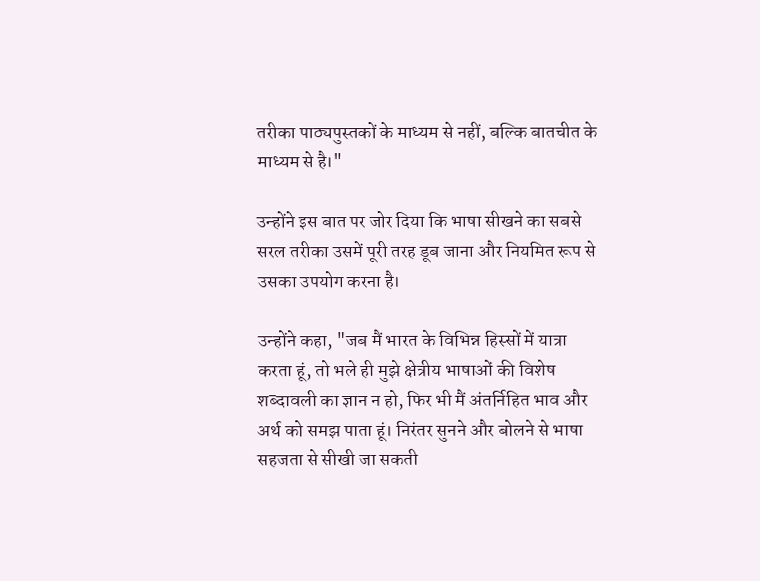तरीका पाठ्यपुस्तकों के माध्यम से नहीं, बल्कि बातचीत के माध्यम से है।"

उन्होंने इस बात पर जोर दिया कि भाषा सीखने का सबसे सरल तरीका उसमें पूरी तरह डूब जाना और नियमित रूप से उसका उपयोग करना है।

उन्होंने कहा, "जब मैं भारत के विभिन्न हिस्सों में यात्रा करता हूं, तो भले ही मुझे क्षेत्रीय भाषाओं की विशेष शब्दावली का ज्ञान न हो, फिर भी मैं अंतर्निहित भाव और अर्थ को समझ पाता हूं। निरंतर सुनने और बोलने से भाषा सहजता से सीखी जा सकती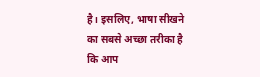है। इसलिए, भाषा सीखने का सबसे अच्छा तरीका है कि आप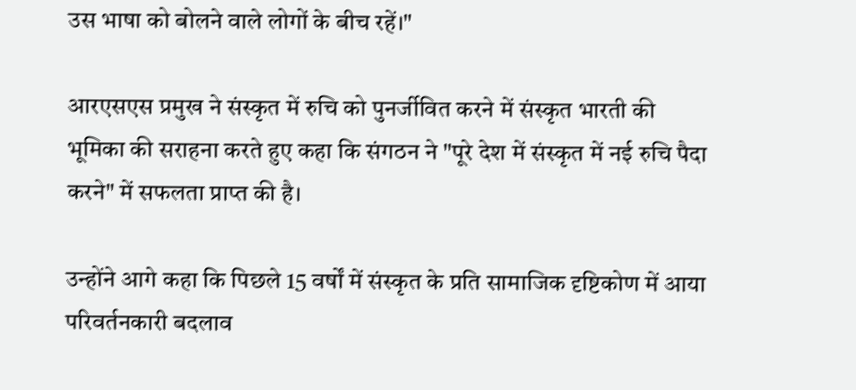उस भाषा को बोलने वाले लोगों के बीच रहें।"

आरएसएस प्रमुख ने संस्कृत में रुचि को पुनर्जीवित करने में संस्कृत भारती की भूमिका की सराहना करते हुए कहा कि संगठन ने "पूरे देश में संस्कृत में नई रुचि पैदा करने" में सफलता प्राप्त की है।

उन्होंने आगे कहा कि पिछले 15 वर्षों में संस्कृत के प्रति सामाजिक दृष्टिकोण में आया परिवर्तनकारी बदलाव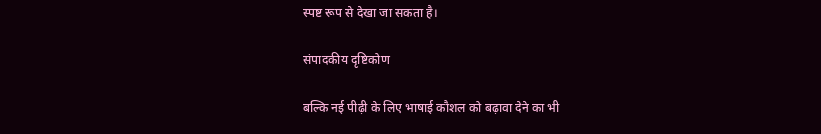स्पष्ट रूप से देखा जा सकता है।

संपादकीय दृष्टिकोण

बल्कि नई पीढ़ी के लिए भाषाई कौशल को बढ़ावा देने का भी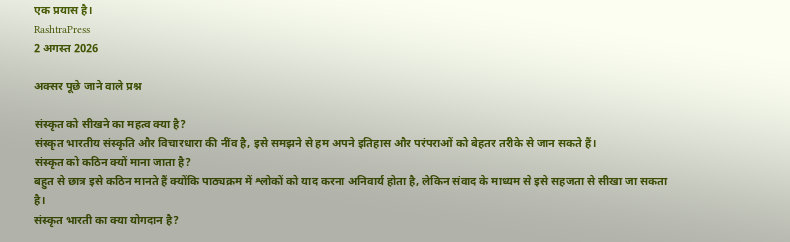एक प्रयास है।
RashtraPress
2 अगस्त 2026

अक्सर पूछे जाने वाले प्रश्न

संस्कृत को सीखने का महत्व क्या है?
संस्कृत भारतीय संस्कृति और विचारधारा की नींव है, इसे समझने से हम अपने इतिहास और परंपराओं को बेहतर तरीके से जान सकते हैं।
संस्कृत को कठिन क्यों माना जाता है?
बहुत से छात्र इसे कठिन मानते हैं क्योंकि पाठ्यक्रम में श्लोकों को याद करना अनिवार्य होता है, लेकिन संवाद के माध्यम से इसे सहजता से सीखा जा सकता है।
संस्कृत भारती का क्या योगदान है?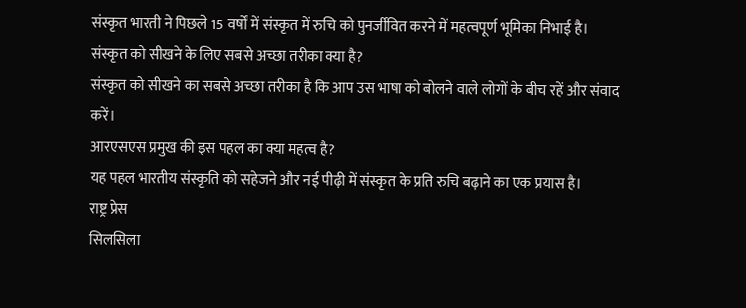संस्कृत भारती ने पिछले 15 वर्षों में संस्कृत में रुचि को पुनर्जीवित करने में महत्वपूर्ण भूमिका निभाई है।
संस्कृत को सीखने के लिए सबसे अच्छा तरीका क्या है?
संस्कृत को सीखने का सबसे अच्छा तरीका है कि आप उस भाषा को बोलने वाले लोगों के बीच रहें और संवाद करें।
आरएसएस प्रमुख की इस पहल का क्या महत्व है?
यह पहल भारतीय संस्कृति को सहेजने और नई पीढ़ी में संस्कृत के प्रति रुचि बढ़ाने का एक प्रयास है।
राष्ट्र प्रेस
सिलसिला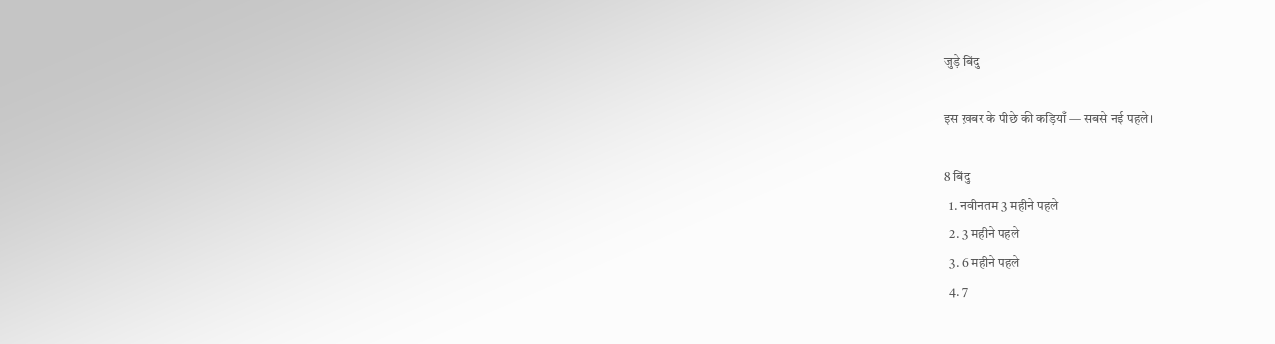जुड़े बिंदु

इस ख़बर के पीछे की कड़ियाँ — सबसे नई पहले।

8 बिंदु
  1. नवीनतम 3 महीने पहले
  2. 3 महीने पहले
  3. 6 महीने पहले
  4. 7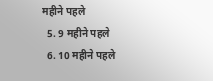महीने पहले
  5. 9 महीने पहले
  6. 10 महीने पहले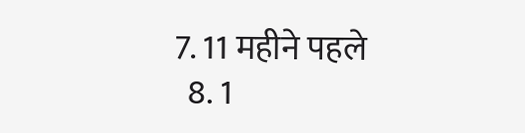7. 11 महीने पहले
  8. 1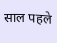साल पहले